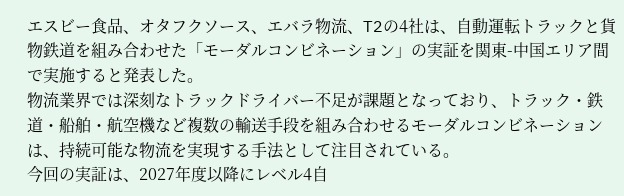エスビー食品、オタフクソース、エバラ物流、T2の4社は、自動運転トラックと貨物鉄道を組み合わせた「モーダルコンビネーション」の実証を関東-中国エリア間で実施すると発表した。
物流業界では深刻なトラックドライバー不足が課題となっており、トラック・鉄道・船舶・航空機など複数の輸送手段を組み合わせるモーダルコンビネーションは、持続可能な物流を実現する手法として注目されている。
今回の実証は、2027年度以降にレベル4自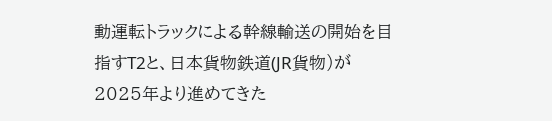動運転トラックによる幹線輸送の開始を目指すT2と、日本貨物鉄道(JR貨物)が2025年より進めてきた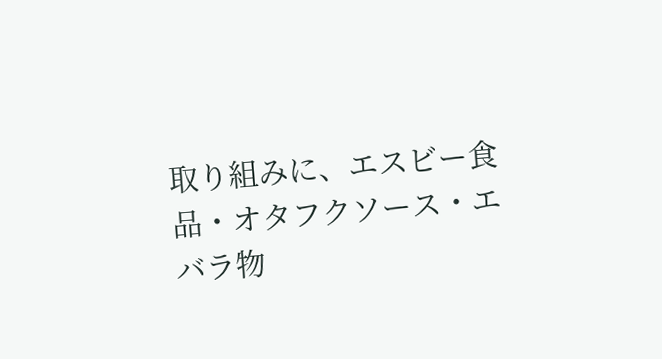取り組みに、エスビー食品・オタフクソース・エバラ物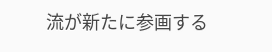流が新たに参画する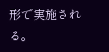形で実施される。